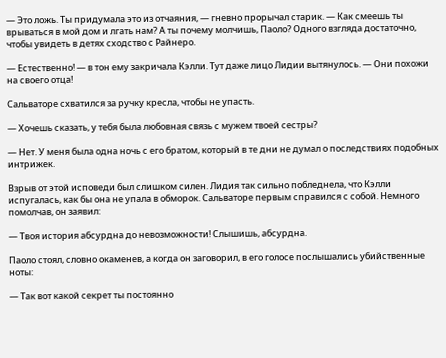— Это ложь. Ты придумала это из отчаяния, — гневно прорычал старик. — Как смеешь ты врываться в мой дом и лгать нам? А ты почему молчишь, Паоло? Одного взгляда достаточно, чтобы увидеть в детях сходство с Райнеро.

— Естественно! — в тон ему закричала Кэлли. Тут даже лицо Лидии вытянулось. — Они похожи на своего отца!

Сальваторе схватился за ручку кресла, чтобы не упасть.

— Хочешь сказать, у тебя была любовная связь с мужем твоей сестры?

— Нет. У меня была одна ночь с его братом, который в те дни не думал о последствиях подобных интрижек.

Взрыв от этой исповеди был слишком силен. Лидия так сильно побледнела, что Кэлли испугалась, как бы она не упала в обморок. Сальваторе первым справился с собой. Немного помолчав, он заявил:

— Твоя история абсурдна до невозможности! Слышишь, абсурдна.

Паоло стоял, словно окаменев, а когда он заговорил, в его голосе послышались убийственные ноты:

— Так вот какой секрет ты постоянно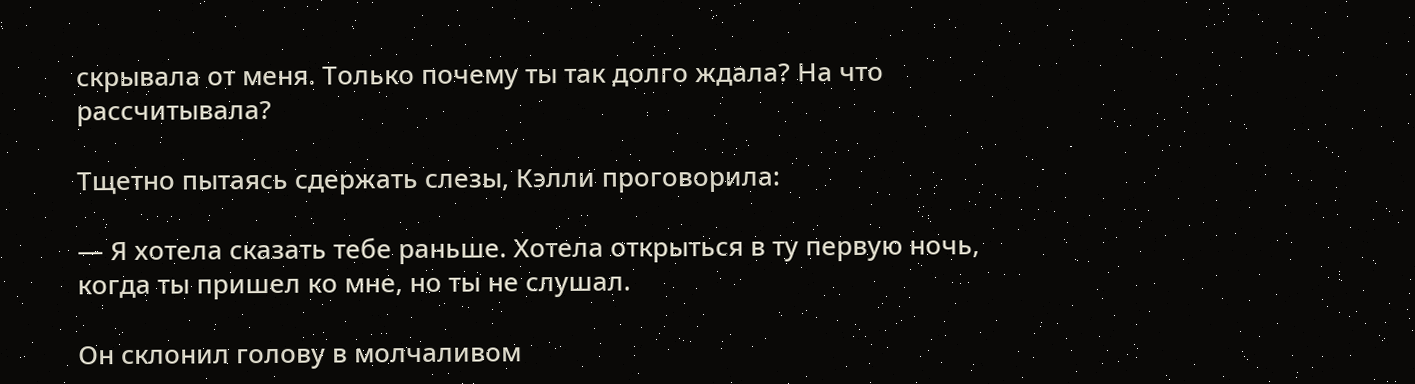скрывала от меня. Только почему ты так долго ждала? На что рассчитывала?

Тщетно пытаясь сдержать слезы, Кэлли проговорила:

— Я хотела сказать тебе раньше. Хотела открыться в ту первую ночь, когда ты пришел ко мне, но ты не слушал.

Он склонил голову в молчаливом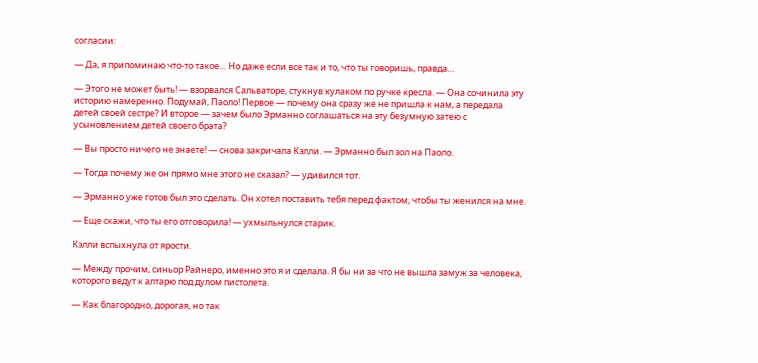согласии:

— Да, я припоминаю что-то такое… Но даже если все так и то, что ты говоришь, правда…

— Этого не может быть! — взорвался Сальваторе, стукнув кулаком по ручке кресла. — Она сочинила эту историю намеренно. Подумай, Паоло! Первое — почему она сразу же не пришла к нам, а передала детей своей сестре? И второе — зачем было Эрманно соглашаться на эту безумную затею с усыновлением детей своего брата?

— Вы просто ничего не знаете! — снова закричала Кэлли. — Эрманно был зол на Паоло.

— Тогда почему же он прямо мне этого не сказал? — удивился тот.

— Эрманно уже готов был это сделать. Он хотел поставить тебя перед фактом, чтобы ты женился на мне.

— Еще скажи, что ты его отговорила! — ухмыльнулся старик.

Кэлли вспыхнула от ярости.

— Между прочим, синьор Райнеро, именно это я и сделала. Я бы ни за что не вышла замуж за человека, которого ведут к алтарю под дулом пистолета.

— Как благородно, дорогая, но так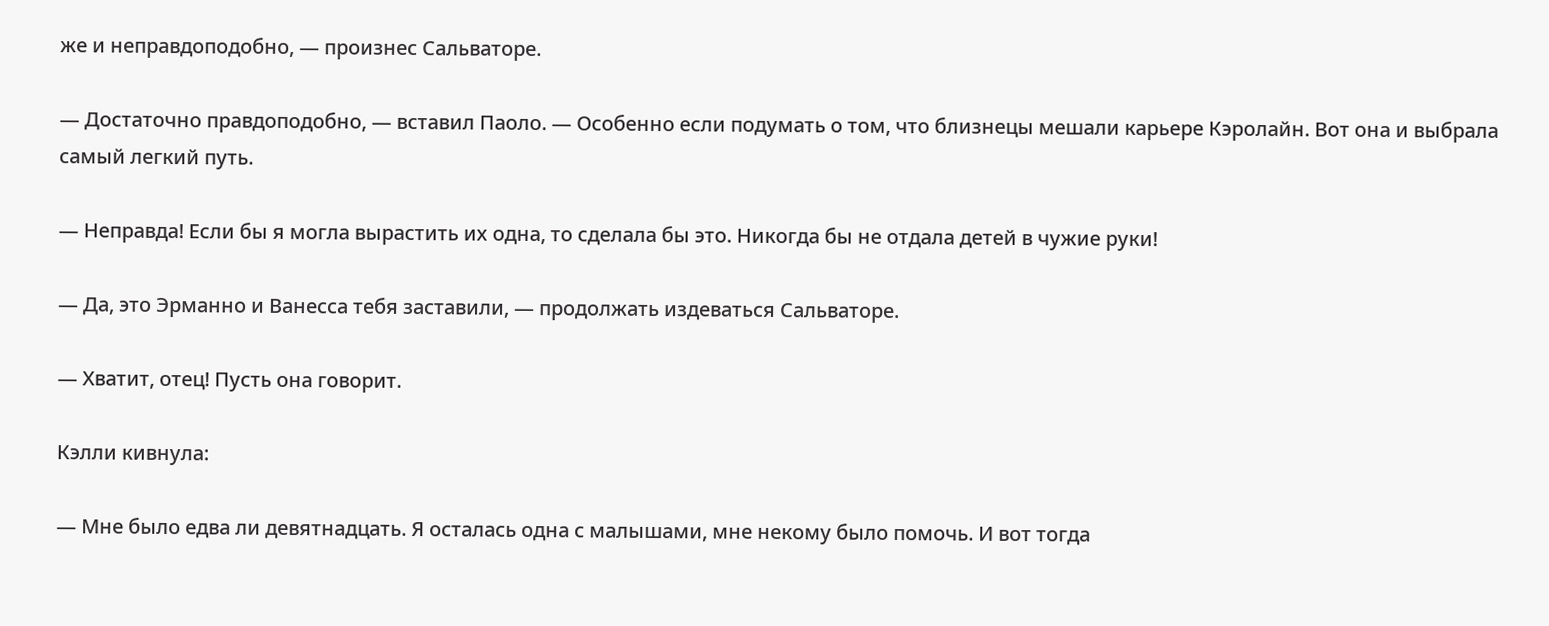же и неправдоподобно, — произнес Сальваторе.

— Достаточно правдоподобно, — вставил Паоло. — Особенно если подумать о том, что близнецы мешали карьере Кэролайн. Вот она и выбрала самый легкий путь.

— Неправда! Если бы я могла вырастить их одна, то сделала бы это. Никогда бы не отдала детей в чужие руки!

— Да, это Эрманно и Ванесса тебя заставили, — продолжать издеваться Сальваторе.

— Хватит, отец! Пусть она говорит.

Кэлли кивнула:

— Мне было едва ли девятнадцать. Я осталась одна с малышами, мне некому было помочь. И вот тогда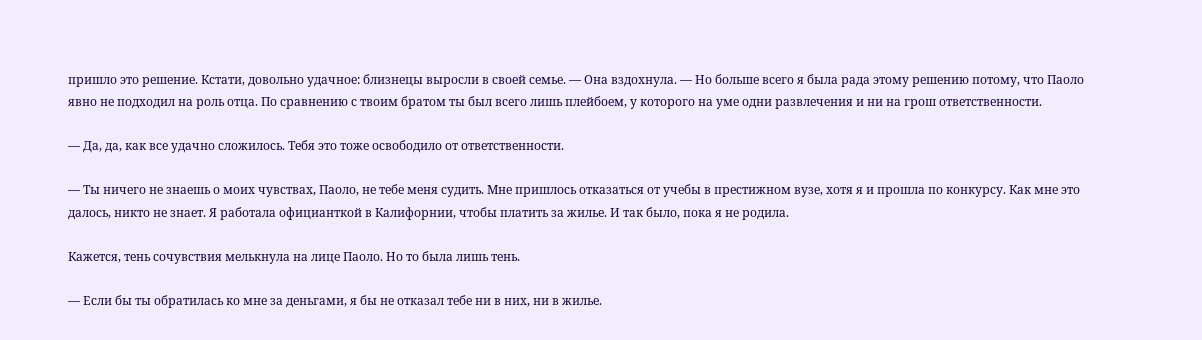пришло это решение. Кстати, довольно удачное: близнецы выросли в своей семье. — Она вздохнула. — Но больше всего я была рада этому решению потому, что Паоло явно не подходил на роль отца. По сравнению с твоим братом ты был всего лишь плейбоем, у которого на уме одни развлечения и ни на грош ответственности.

— Да, да, как все удачно сложилось. Тебя это тоже освободило от ответственности.

— Ты ничего не знаешь о моих чувствах, Паоло, не тебе меня судить. Мне пришлось отказаться от учебы в престижном вузе, хотя я и прошла по конкурсу. Как мне это далось, никто не знает. Я работала официанткой в Калифорнии, чтобы платить за жилье. И так было, пока я не родила.

Кажется, тень сочувствия мелькнула на лице Паоло. Но то была лишь тень.

— Если бы ты обратилась ко мне за деньгами, я бы не отказал тебе ни в них, ни в жилье.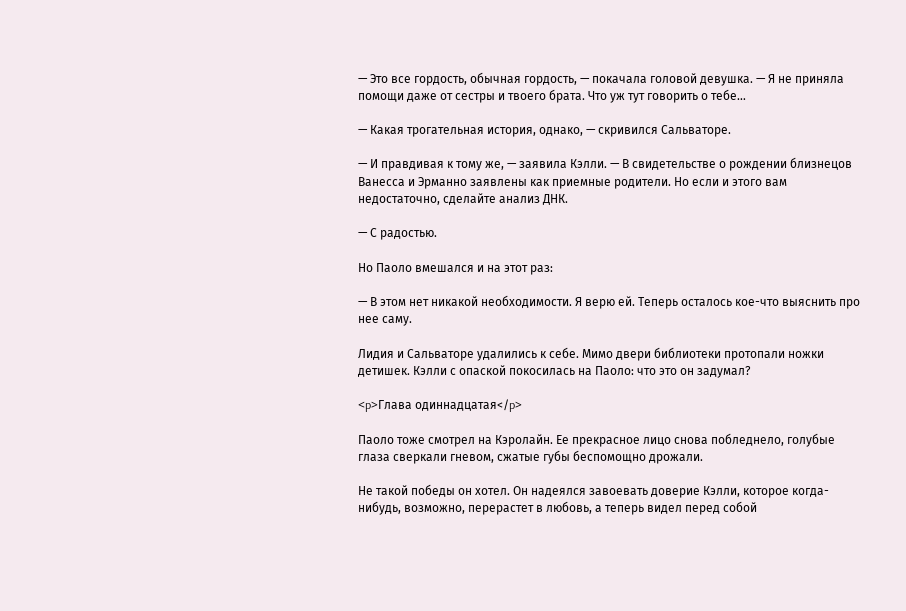— Это все гордость, обычная гордость, — покачала головой девушка. — Я не приняла помощи даже от сестры и твоего брата. Что уж тут говорить о тебе…

— Какая трогательная история, однако, — скривился Сальваторе.

— И правдивая к тому же, — заявила Кэлли. — В свидетельстве о рождении близнецов Ванесса и Эрманно заявлены как приемные родители. Но если и этого вам недостаточно, сделайте анализ ДНК.

— С радостью.

Но Паоло вмешался и на этот раз:

— В этом нет никакой необходимости. Я верю ей. Теперь осталось кое-что выяснить про нее саму.

Лидия и Сальваторе удалились к себе. Мимо двери библиотеки протопали ножки детишек. Кэлли с опаской покосилась на Паоло: что это он задумал?

<p>Глава одиннадцатая</p>

Паоло тоже смотрел на Кэролайн. Ее прекрасное лицо снова побледнело, голубые глаза сверкали гневом, сжатые губы беспомощно дрожали.

Не такой победы он хотел. Он надеялся завоевать доверие Кэлли, которое когда-нибудь, возможно, перерастет в любовь, а теперь видел перед собой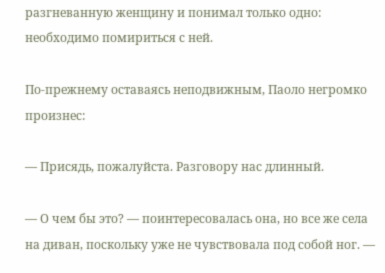разгневанную женщину и понимал только одно: необходимо помириться с ней.

По-прежнему оставаясь неподвижным, Паоло негромко произнес:

— Присядь, пожалуйста. Разговору нас длинный.

— О чем бы это? — поинтересовалась она, но все же села на диван, поскольку уже не чувствовала под собой ног. —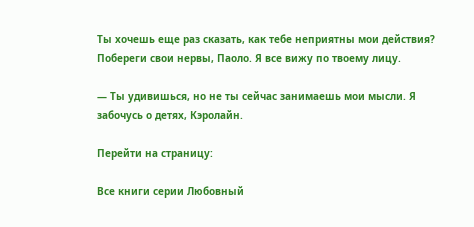Ты хочешь еще раз сказать, как тебе неприятны мои действия? Побереги свои нервы, Паоло. Я все вижу по твоему лицу.

— Ты удивишься, но не ты сейчас занимаешь мои мысли. Я забочусь о детях, Кэролайн.

Перейти на страницу:

Все книги серии Любовный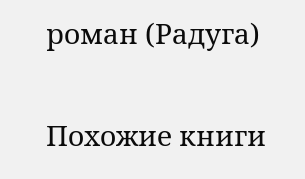роман (Радуга)

Похожие книги